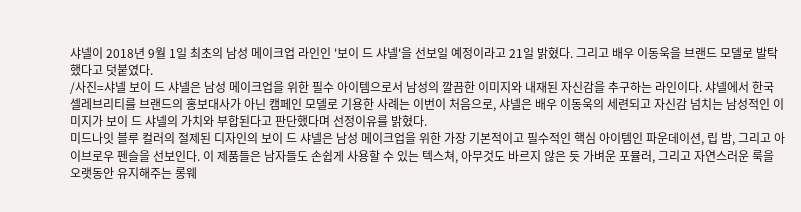샤넬이 2018년 9월 1일 최초의 남성 메이크업 라인인 '보이 드 샤넬'을 선보일 예정이라고 21일 밝혔다. 그리고 배우 이동욱을 브랜드 모델로 발탁했다고 덧붙였다.
/사진=샤넬 보이 드 샤넬은 남성 메이크업을 위한 필수 아이템으로서 남성의 깔끔한 이미지와 내재된 자신감을 추구하는 라인이다. 샤넬에서 한국 셀레브리티를 브랜드의 홍보대사가 아닌 캠페인 모델로 기용한 사례는 이번이 처음으로, 샤넬은 배우 이동욱의 세련되고 자신감 넘치는 남성적인 이미지가 보이 드 샤넬의 가치와 부합된다고 판단했다며 선정이유를 밝혔다.
미드나잇 블루 컬러의 절제된 디자인의 보이 드 샤넬은 남성 메이크업을 위한 가장 기본적이고 필수적인 핵심 아이템인 파운데이션, 립 밤, 그리고 아이브로우 펜슬을 선보인다. 이 제품들은 남자들도 손쉽게 사용할 수 있는 텍스쳐, 아무것도 바르지 않은 듯 가벼운 포뮬러, 그리고 자연스러운 룩을 오랫동안 유지해주는 롱웨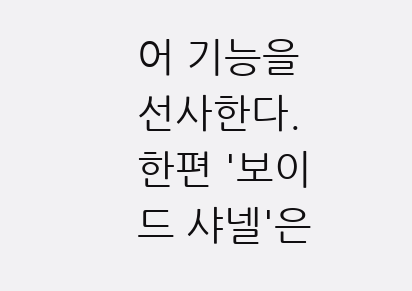어 기능을 선사한다.
한편 '보이 드 샤넬'은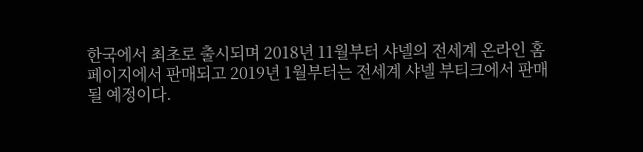한국에서 최초로 출시되며 2018년 11월부터 샤넬의 전세계 온라인 홈페이지에서 판매되고 2019년 1월부터는 전세계 샤넬 부티크에서 판매될 예정이다.